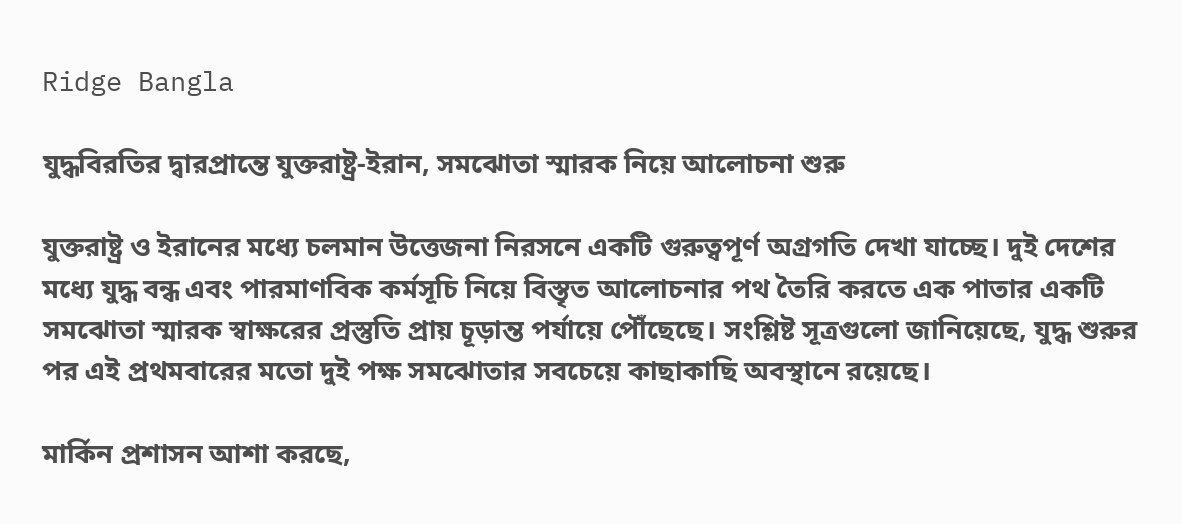Ridge Bangla

যুদ্ধবিরতির দ্বারপ্রান্তে যুক্তরাষ্ট্র-ইরান, সমঝোতা স্মারক নিয়ে আলোচনা শুরু

যুক্তরাষ্ট্র ও ইরানের মধ্যে চলমান উত্তেজনা নিরসনে একটি গুরুত্বপূর্ণ অগ্রগতি দেখা যাচ্ছে। দুই দেশের মধ্যে যুদ্ধ বন্ধ এবং পারমাণবিক কর্মসূচি নিয়ে বিস্তৃত আলোচনার পথ তৈরি করতে এক পাতার একটি সমঝোতা স্মারক স্বাক্ষরের প্রস্তুতি প্রায় চূড়ান্ত পর্যায়ে পৌঁছেছে। সংশ্লিষ্ট সূত্রগুলো জানিয়েছে, যুদ্ধ শুরুর পর এই প্রথমবারের মতো দুই পক্ষ সমঝোতার সবচেয়ে কাছাকাছি অবস্থানে রয়েছে।

মার্কিন প্রশাসন আশা করছে,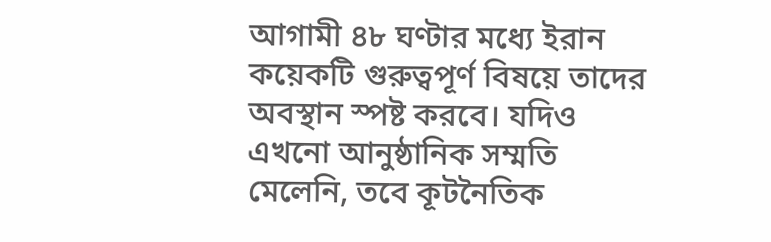আগামী ৪৮ ঘণ্টার মধ্যে ইরান কয়েকটি গুরুত্বপূর্ণ বিষয়ে তাদের অবস্থান স্পষ্ট করবে। যদিও এখনো আনুষ্ঠানিক সম্মতি মেলেনি, তবে কূটনৈতিক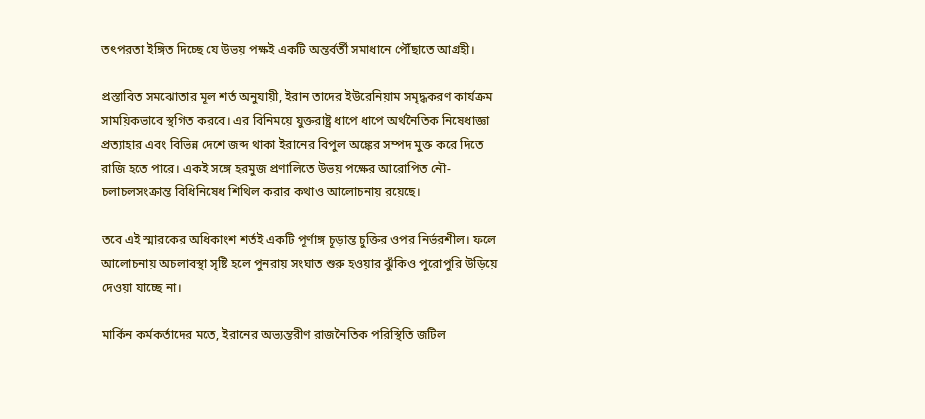তৎপরতা ইঙ্গিত দিচ্ছে যে উভয় পক্ষই একটি অন্তর্বর্তী সমাধানে পৌঁছাতে আগ্রহী।

প্রস্তাবিত সমঝোতার মূল শর্ত অনুযায়ী, ইরান তাদের ইউরেনিয়াম সমৃদ্ধকরণ কার্যক্রম সাময়িকভাবে স্থগিত করবে। এর বিনিময়ে যুক্তরাষ্ট্র ধাপে ধাপে অর্থনৈতিক নিষেধাজ্ঞা প্রত্যাহার এবং বিভিন্ন দেশে জব্দ থাকা ইরানের বিপুল অঙ্কের সম্পদ মুক্ত করে দিতে রাজি হতে পারে। একই সঙ্গে হরমুজ প্রণালিতে উভয় পক্ষের আরোপিত নৌ-চলাচলসংক্রান্ত বিধিনিষেধ শিথিল করার কথাও আলোচনায় রয়েছে।

তবে এই স্মারকের অধিকাংশ শর্তই একটি পূর্ণাঙ্গ চূড়ান্ত চুক্তির ওপর নির্ভরশীল। ফলে আলোচনায় অচলাবস্থা সৃষ্টি হলে পুনরায় সংঘাত শুরু হওয়ার ঝুঁকিও পুরোপুরি উড়িয়ে দেওয়া যাচ্ছে না।

মার্কিন কর্মকর্তাদের মতে, ইরানের অভ্যন্তরীণ রাজনৈতিক পরিস্থিতি জটিল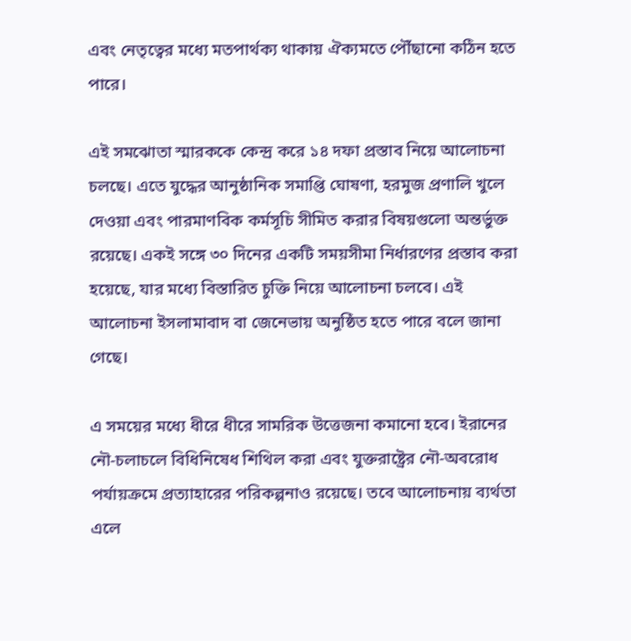এবং নেতৃত্বের মধ্যে মতপার্থক্য থাকায় ঐক্যমতে পৌঁছানো কঠিন হতে পারে।

এই সমঝোতা স্মারককে কেন্দ্র করে ১৪ দফা প্রস্তাব নিয়ে আলোচনা চলছে। এতে যুদ্ধের আনুষ্ঠানিক সমাপ্তি ঘোষণা, হরমুজ প্রণালি খুলে দেওয়া এবং পারমাণবিক কর্মসূচি সীমিত করার বিষয়গুলো অন্তর্ভুক্ত রয়েছে। একই সঙ্গে ৩০ দিনের একটি সময়সীমা নির্ধারণের প্রস্তাব করা হয়েছে, যার মধ্যে বিস্তারিত চুক্তি নিয়ে আলোচনা চলবে। এই আলোচনা ইসলামাবাদ বা জেনেভায় অনুষ্ঠিত হতে পারে বলে জানা গেছে।

এ সময়ের মধ্যে ধীরে ধীরে সামরিক উত্তেজনা কমানো হবে। ইরানের নৌ-চলাচলে বিধিনিষেধ শিথিল করা এবং যুক্তরাষ্ট্রের নৌ-অবরোধ পর্যায়ক্রমে প্রত্যাহারের পরিকল্পনাও রয়েছে। তবে আলোচনায় ব্যর্থতা এলে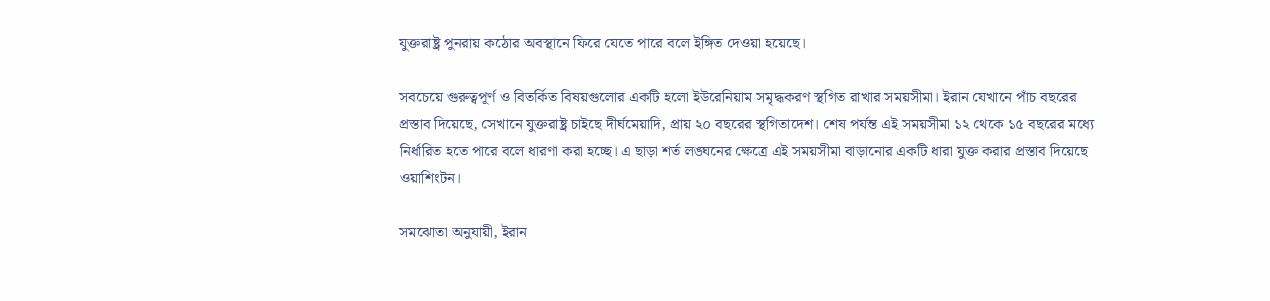যুক্তরাষ্ট্র পুনরায় কঠোর অবস্থানে ফিরে যেতে পারে বলে ইঙ্গিত দেওয়া হয়েছে।

সবচেয়ে গুরুত্বপূর্ণ ও বিতর্কিত বিষয়গুলোর একটি হলো ইউরেনিয়াম সমৃদ্ধকরণ স্থগিত রাখার সময়সীমা। ইরান যেখানে পাঁচ বছরের প্রস্তাব দিয়েছে, সেখানে যুক্তরাষ্ট্র চাইছে দীর্ঘমেয়াদি, প্রায় ২০ বছরের স্থগিতাদেশ। শেষ পর্যন্ত এই সময়সীমা ১২ থেকে ১৫ বছরের মধ্যে নির্ধারিত হতে পারে বলে ধারণা করা হচ্ছে। এ ছাড়া শর্ত লঙ্ঘনের ক্ষেত্রে এই সময়সীমা বাড়ানোর একটি ধারা যুক্ত করার প্রস্তাব দিয়েছে ওয়াশিংটন।

সমঝোতা অনুযায়ী, ইরান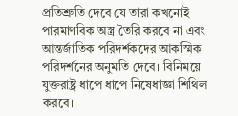প্রতিশ্রুতি দেবে যে তারা কখনোই পারমাণবিক অস্ত্র তৈরি করবে না এবং আন্তর্জাতিক পরিদর্শকদের আকস্মিক পরিদর্শনের অনুমতি দেবে। বিনিময়ে যুক্তরাষ্ট্র ধাপে ধাপে নিষেধাজ্ঞা শিথিল করবে।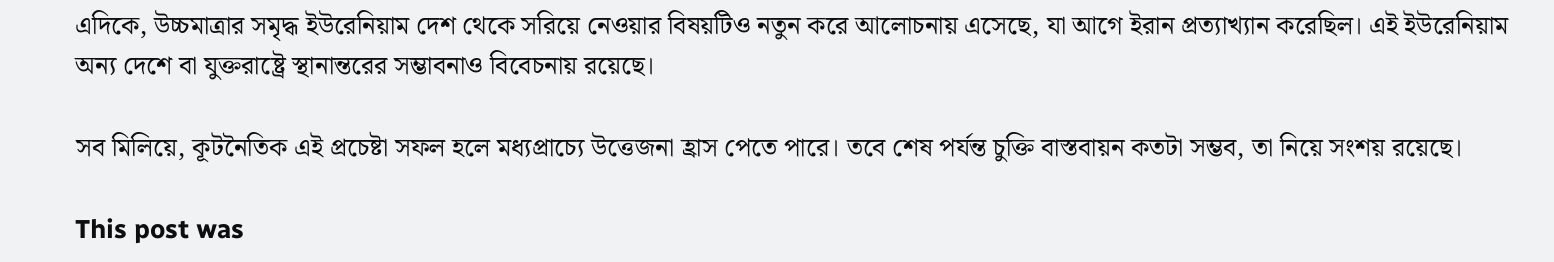এদিকে, উচ্চমাত্রার সমৃদ্ধ ইউরেনিয়াম দেশ থেকে সরিয়ে নেওয়ার বিষয়টিও নতুন করে আলোচনায় এসেছে, যা আগে ইরান প্রত্যাখ্যান করেছিল। এই ইউরেনিয়াম অন্য দেশে বা যুক্তরাষ্ট্রে স্থানান্তরের সম্ভাবনাও বিবেচনায় রয়েছে।

সব মিলিয়ে, কূটনৈতিক এই প্রচেষ্টা সফল হলে মধ্যপ্রাচ্যে উত্তেজনা হ্রাস পেতে পারে। তবে শেষ পর্যন্ত চুক্তি বাস্তবায়ন কতটা সম্ভব, তা নিয়ে সংশয় রয়েছে।

This post was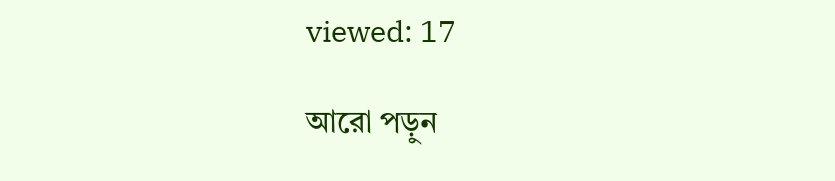viewed: 17

আরো পড়ুন